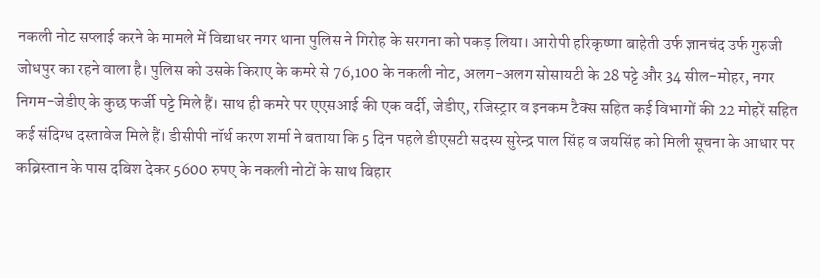नकली नोट सप्लाई करने के मामले में विद्याधर नगर थाना पुलिस ने गिरोह के सरगना को पकड़ लिया। आरोपी हरिकृष्णा बाहेती उर्फ ज्ञानचंद उर्फ गुरुजी जोधपुर का रहने वाला है। पुलिस को उसके किराए के कमरे से 76,100 के नकली नोट, अलग-अलग सोसायटी के 28 पट्टे और 34 सील-मोहर, नगर निगम-जेडीए के कुछ फर्जी पट्टे मिले हैं। साथ ही कमरे पर एएसआई की एक वर्दी, जेडीए, रजिस्ट्रार व इनकम टैक्स सहित कई विभागों की 22 मोहरें सहित कई संदिग्ध दस्तावेज मिले हैं। डीसीपी नॉर्थ करण शर्मा ने बताया कि 5 दिन पहले डीएसटी सदस्य सुरेन्द्र पाल सिंह व जयसिंह को मिली सूचना के आधार पर कब्रिस्तान के पास दबिश देकर 5600 रुपए के नकली नोटों के साथ बिहार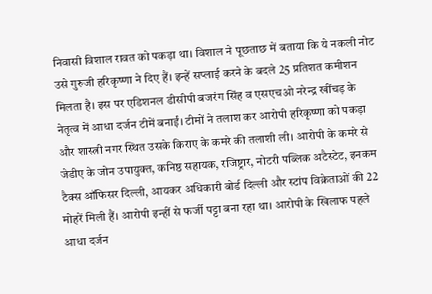निवासी विशाल रावत को पकड़ा था। विशाल ने पूछताछ में बताया कि ये नकली नोट उसे गुरुजी हरिकृष्णा ने दिए हैं। इन्हें सप्लाई करने के बदले 25 प्रतिशत कमीशन मिलता है। इस पर एडिशनल डीसीपी बजरंग सिंह व एसएचओ नरेन्द्र खींचड़ के नेतृत्व में आधा दर्जन टीमें बनाईं। टीमों ने तलाश कर आरोपी हरिकृष्णा को पकड़ा और शास्त्री नगर स्थित उसके किराए के कमरे की तलाशी ली। आरोपी के कमरे से जेडीए के जोन उपायुक्त, कनिष्ठ सहायक, रजिष्ट्रार, नोटरी पब्लिक अटैस्टेट, इनकम टैक्स ऑफिसर दिल्ली, आयकर अधिकारी बोर्ड दिल्ली और स्टांप विक्रेताओं की 22 मोहरें मिली हैं। आरोपी इन्हीं से फर्जी पट्टा बना रहा था। आरोपी के खिलाफ पहले आधा दर्जन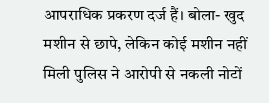आपराधिक प्रकरण दर्ज हैं। बोला- खुद मशीन से छापे, लेकिन कोई मशीन नहीं मिली पुलिस ने आरोपी से नकली नोटों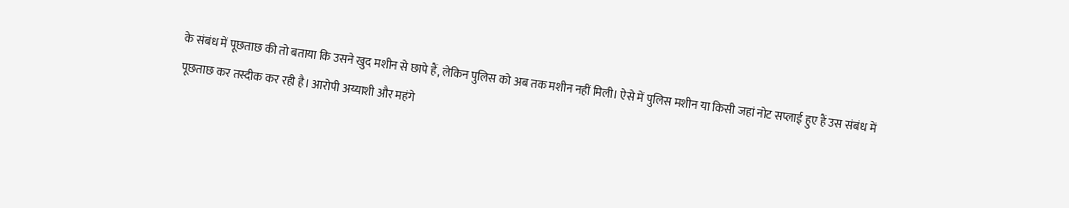के संबंध में पूछताछ की तो बताया कि उसने खुद मशीन से छापे हैं, लेकिन पुलिस को अब तक मशीन नहीं मिली। ऐसे में पुलिस मशीन या किसी जहां नोट सप्लाई हुए हैं उस संबंध में पूछताछ कर तस्दीक कर रही है। आरोपी अय्याशी और महंगे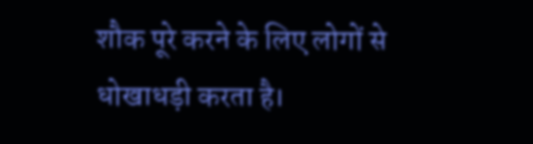शौक पूरे करने के लिए लोगों से धोखाधड़ी करता है।